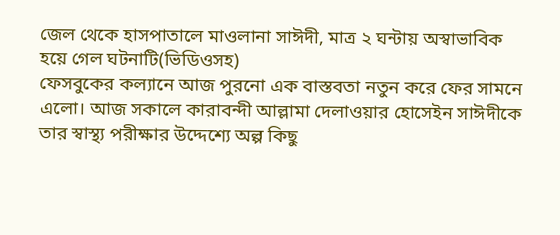জেল থেকে হাসপাতালে মাওলানা সাঈদী, মাত্র ২ ঘন্টায় অস্বাভাবিক হয়ে গেল ঘটনাটি(ভিডিওসহ)
ফেসবুকের কল্যানে আজ পুরনো এক বাস্তবতা নতুন করে ফের সামনে এলো। আজ সকালে কারাবন্দী আল্লামা দেলাওয়ার হোসেইন সাঈদীকে তার স্বাস্থ্য পরীক্ষার উদ্দেশ্যে অল্প কিছু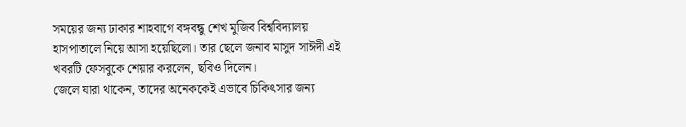সময়ের জন্য ঢাকার শাহবাগে বঙ্গবন্ধু শেখ মুজিব বিশ্ববিদ্যালয় হাসপাতালে নিয়ে আসা হয়েছিলো। তার ছেলে জনাব মাসুদ সাঈদী এই খবরটি ফেসবুকে শেয়ার করলেন, ছবিও দিলেন।
জেলে যারা থাকেন, তাদের অনেককেই এভাবে চিকিৎসার জন্য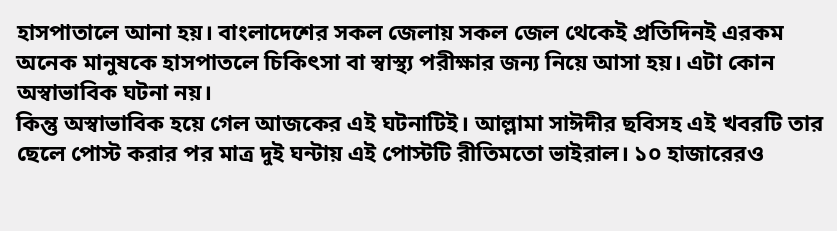হাসপাতালে আনা হয়। বাংলাদেশের সকল জেলায় সকল জেল থেকেই প্রতিদিনই এরকম অনেক মানুষকে হাসপাতলে চিকিৎসা বা স্বাস্থ্য পরীক্ষার জন্য নিয়ে আসা হয়। এটা কোন অস্বাভাবিক ঘটনা নয়।
কিন্তু অস্বাভাবিক হয়ে গেল আজকের এই ঘটনাটিই। আল্লামা সাঈদীর ছবিসহ এই খবরটি তার ছেলে পোস্ট করার পর মাত্র দুই ঘন্টায় এই পোস্টটি রীতিমতো ভাইরাল। ১০ হাজারেরও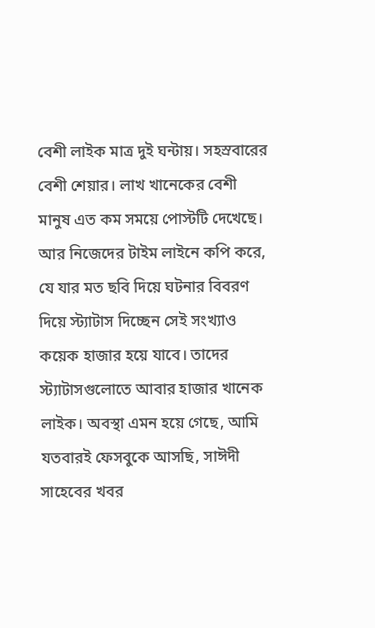বেশী লাইক মাত্র দুই ঘন্টায়। সহস্রবারের বেশী শেয়ার। লাখ খানেকের বেশী মানুষ এত কম সময়ে পোস্টটি দেখেছে। আর নিজেদের টাইম লাইনে কপি করে, যে যার মত ছবি দিয়ে ঘটনার বিবরণ দিয়ে স্ট্যাটাস দিচ্ছেন সেই সংখ্যাও কয়েক হাজার হয়ে যাবে। তাদের স্ট্যাটাসগুলোতে আবার হাজার খানেক লাইক। অবস্থা এমন হয়ে গেছে, আমি যতবারই ফেসবুকে আসছি, সাঈদী সাহেবের খবর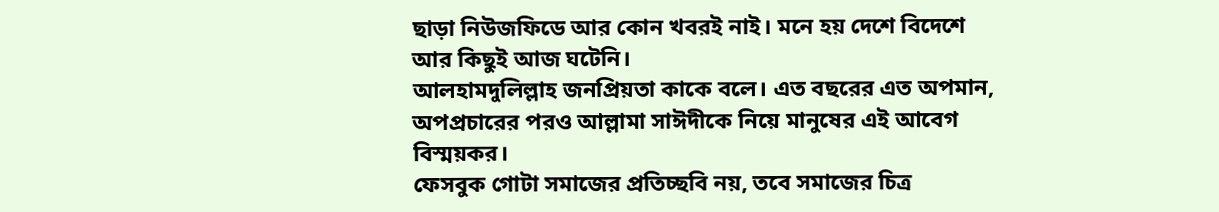ছাড়া নিউজফিডে আর কোন খবরই নাই। মনে হয় দেশে বিদেশে আর কিছুই আজ ঘটেনি।
আলহামদুলিল্লাহ জনপ্রিয়তা কাকে বলে। এত বছরের এত অপমান, অপপ্রচারের পরও আল্লামা সাঈদীকে নিয়ে মানুষের এই আবেগ বিস্ময়কর।
ফেসবুক গোটা সমাজের প্রতিচ্ছবি নয়, তবে সমাজের চিত্র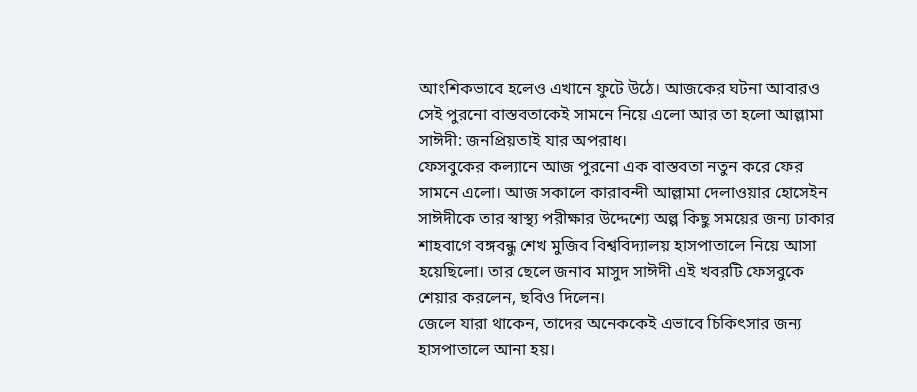আংশিকভাবে হলেও এখানে ফুটে উঠে। আজকের ঘটনা আবারও সেই পুরনো বাস্তবতাকেই সামনে নিয়ে এলো আর তা হলো আল্লামা সাঈদী: জনপ্রিয়তাই যার অপরাধ।
ফেসবুকের কল্যানে আজ পুরনো এক বাস্তবতা নতুন করে ফের সামনে এলো। আজ সকালে কারাবন্দী আল্লামা দেলাওয়ার হোসেইন সাঈদীকে তার স্বাস্থ্য পরীক্ষার উদ্দেশ্যে অল্প কিছু সময়ের জন্য ঢাকার শাহবাগে বঙ্গবন্ধু শেখ মুজিব বিশ্ববিদ্যালয় হাসপাতালে নিয়ে আসা হয়েছিলো। তার ছেলে জনাব মাসুদ সাঈদী এই খবরটি ফেসবুকে শেয়ার করলেন, ছবিও দিলেন।
জেলে যারা থাকেন, তাদের অনেককেই এভাবে চিকিৎসার জন্য হাসপাতালে আনা হয়।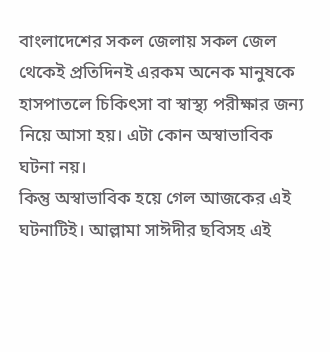বাংলাদেশের সকল জেলায় সকল জেল থেকেই প্রতিদিনই এরকম অনেক মানুষকে হাসপাতলে চিকিৎসা বা স্বাস্থ্য পরীক্ষার জন্য নিয়ে আসা হয়। এটা কোন অস্বাভাবিক ঘটনা নয়।
কিন্তু অস্বাভাবিক হয়ে গেল আজকের এই ঘটনাটিই। আল্লামা সাঈদীর ছবিসহ এই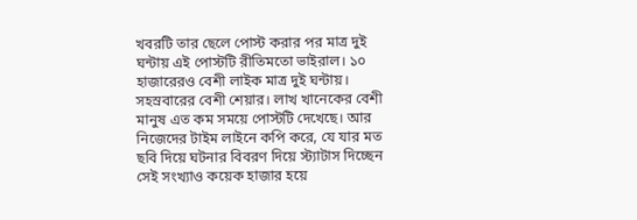খবরটি তার ছেলে পোস্ট করার পর মাত্র দুই ঘন্টায় এই পোস্টটি রীতিমতো ভাইরাল। ১০ হাজারেরও বেশী লাইক মাত্র দুই ঘন্টায়। সহস্রবারের বেশী শেয়ার। লাখ খানেকের বেশী মানুষ এত কম সময়ে পোস্টটি দেখেছে। আর নিজেদের টাইম লাইনে কপি করে, যে যার মত ছবি দিয়ে ঘটনার বিবরণ দিয়ে স্ট্যাটাস দিচ্ছেন সেই সংখ্যাও কয়েক হাজার হয়ে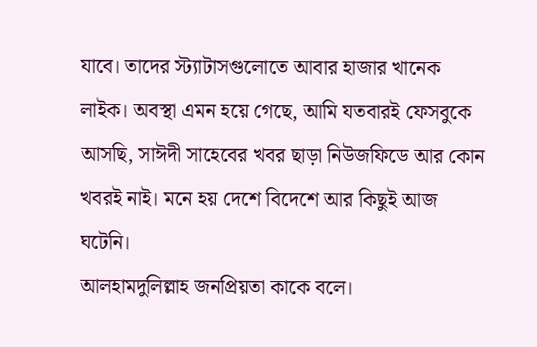যাবে। তাদের স্ট্যাটাসগুলোতে আবার হাজার খানেক লাইক। অবস্থা এমন হয়ে গেছে, আমি যতবারই ফেসবুকে আসছি, সাঈদী সাহেবের খবর ছাড়া নিউজফিডে আর কোন খবরই নাই। মনে হয় দেশে বিদেশে আর কিছুই আজ ঘটেনি।
আলহামদুলিল্লাহ জনপ্রিয়তা কাকে বলে।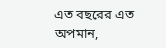এত বছরের এত অপমান,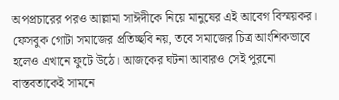অপপ্রচারের পরও আল্লামা সাঈদীকে নিয়ে মানুষের এই আবেগ বিস্ময়কর।
ফেসবুক গোটা সমাজের প্রতিচ্ছবি নয়, তবে সমাজের চিত্র আংশিকভাবে হলেও এখানে ফুটে উঠে। আজকের ঘটনা আবারও সেই পুরনো বাস্তবতাকেই সামনে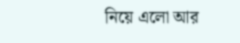নিয়ে এলো আর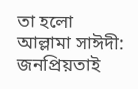তা হলো আল্লামা সাঈদী: জনপ্রিয়তাই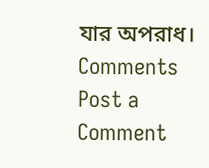যার অপরাধ।
Comments
Post a Comment